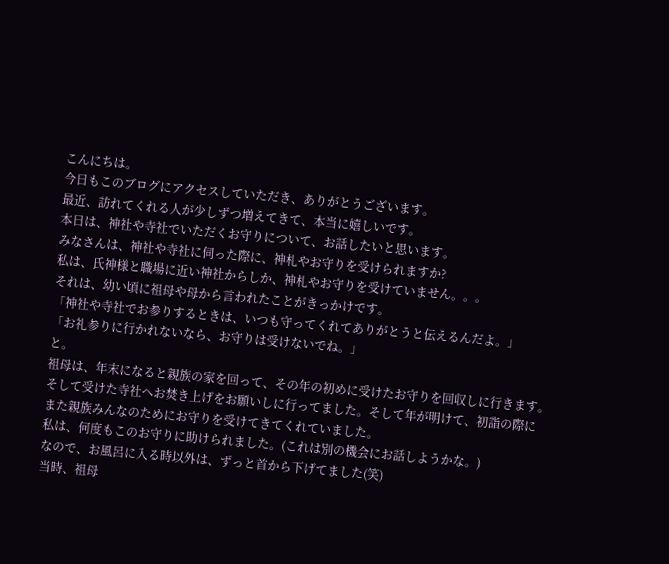こんにちは。
今日もこのブログにアクセスしていただき、ありがとうございます。
最近、訪れてくれる人が少しずつ増えてきて、本当に嬉しいです。
本日は、神社や寺社でいただくお守りについて、お話したいと思います。
みなさんは、神社や寺社に伺った際に、神札やお守りを受けられますか?
私は、氏神様と職場に近い神社からしか、神札やお守りを受けていません。。。
それは、幼い頃に祖母や母から言われたことがきっかけです。
「神社や寺社でお参りするときは、いつも守ってくれてありがとうと伝えるんだよ。」
「お礼参りに行かれないなら、お守りは受けないでね。」
と。
祖母は、年末になると親族の家を回って、その年の初めに受けたお守りを回収しに行きます。
そして受けた寺社へお焚き上げをお願いしに行ってました。そして年が明けて、初詣の際に
また親族みんなのためにお守りを受けてきてくれていました。
私は、何度もこのお守りに助けられました。(これは別の機会にお話しようかな。)
なので、お風呂に入る時以外は、ずっと首から下げてました(笑)
当時、祖母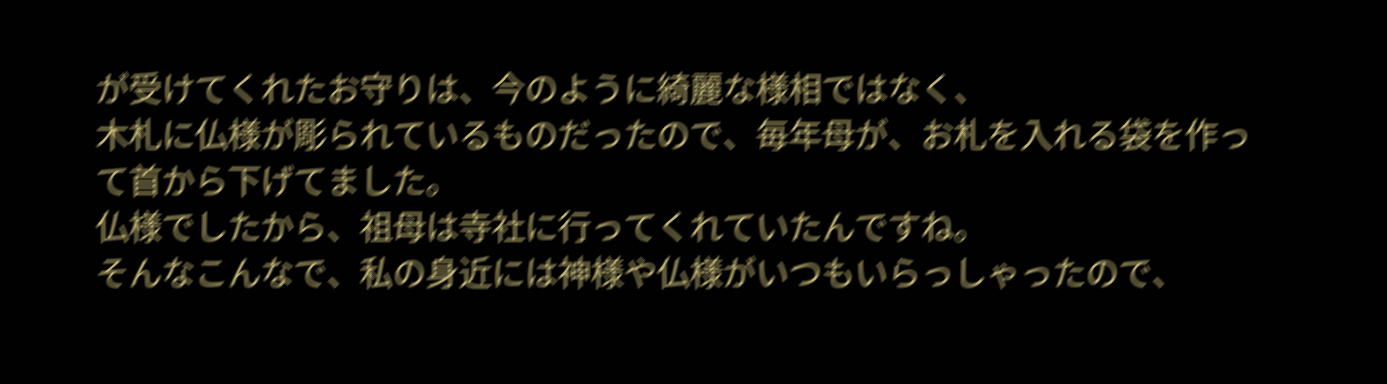が受けてくれたお守りは、今のように綺麗な様相ではなく、
木札に仏様が彫られているものだったので、毎年母が、お札を入れる袋を作って首から下げてました。
仏様でしたから、祖母は寺社に行ってくれていたんですね。
そんなこんなで、私の身近には神様や仏様がいつもいらっしゃったので、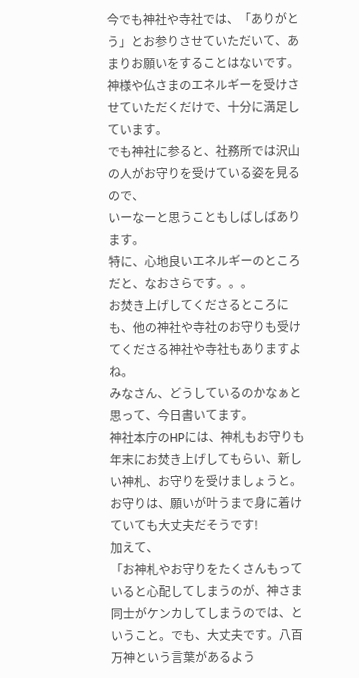今でも神社や寺社では、「ありがとう」とお参りさせていただいて、あまりお願いをすることはないです。
神様や仏さまのエネルギーを受けさせていただくだけで、十分に満足しています。
でも神社に参ると、社務所では沢山の人がお守りを受けている姿を見るので、
いーなーと思うこともしばしばあります。
特に、心地良いエネルギーのところだと、なおさらです。。。
お焚き上げしてくださるところにも、他の神社や寺社のお守りも受けてくださる神社や寺社もありますよね。
みなさん、どうしているのかなぁと思って、今日書いてます。
神社本庁のHPには、神札もお守りも年末にお焚き上げしてもらい、新しい神札、お守りを受けましょうと。
お守りは、願いが叶うまで身に着けていても大丈夫だそうです!
加えて、
「お神札やお守りをたくさんもっていると心配してしまうのが、神さま同士がケンカしてしまうのでは、ということ。でも、大丈夫です。八百万神という言葉があるよう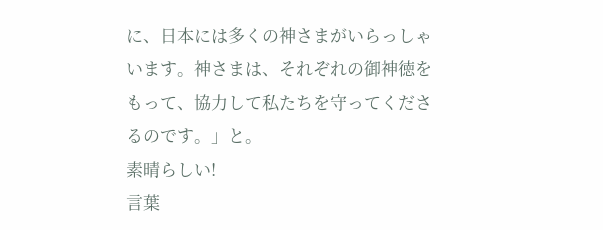に、日本には多くの神さまがいらっしゃいます。神さまは、それぞれの御神徳をもって、協力して私たちを守ってくださるのです。」と。
素晴らしい!
言葉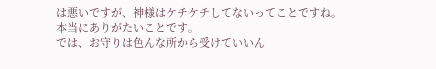は悪いですが、神様はケチケチしてないってことですね。
本当にありがたいことです。
では、お守りは色んな所から受けていいん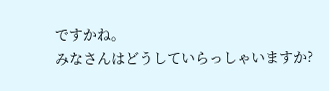ですかね。
みなさんはどうしていらっしゃいますか?